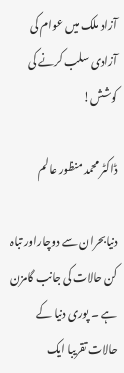آزاد ملک میں عوام کی آزادی سلب کرنے کی کوشش!

ڈاکٹر محمد منظور عالم

دنیابحران سے دوچاراور تباہ کن حالات کی جانب گامزن ہے ۔ پوری دنیا کے حالات تقریبا ایک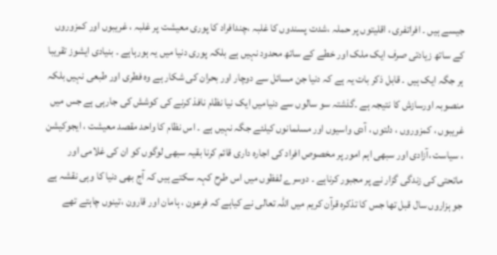جیسے ہیں ۔ افراتفری ، اقلیتوں پر حملہ ،شدت پسندوں کا غلبہ ،چندافراد کا پوری معیشت پر غلبہ ، غریبوں اور کمزوروں کے ساتھ زیادتی صرف ایک ملک اور خطے کے ساتھ محدود نہیں ہے بلکہ پوری دنیا میں یہ ہورہاہے ۔ بنیادی ایشوز تقریبا ہر جگہ ایک ہیں ۔ قابل ذکر بات یہ ہے کہ دنیا جن مسائل سے دوچار اور بحران کی شکار ہے وہ فطری اور طبعی نہیں بلکہ منصوبہ اورسازش کا نتیجہ ہے ۔گذشتہ سو سالوں سے دنیامیں ایک نیا نظام نافذ کرنے کی کوشش کی جارہی ہے جس میں غریبوں ، کمزوروں ، دلتوں ، آدی واسیوں اور مسلمانوں کیلئے جگہ نہیں ہے ۔ اس نظام کا واحد مقصد معیشت ، ایجوکیشن ، سیاست ،آزادی اور سبھی اہم امور پر مخصوص افراد کی اجارہ داری قائم کرنا بقیہ سبھی لوگوں کو ان کی غلامی اور ماتحتی کی زندگی گزار نے پر مجبور کرناہے ۔ دوسرے لفظوں میں اس طرح کہہ سکتے ہیں کہ آج بھی دنیا کا وہی نقشہ ہے جو ہزاروں سال قبل تھا جس کا تذکرہ قرآن کریم میں اللہ تعالی نے کیاہے کہ فرعون ، ہامان اور قارون ،تینوں چاہتے تھے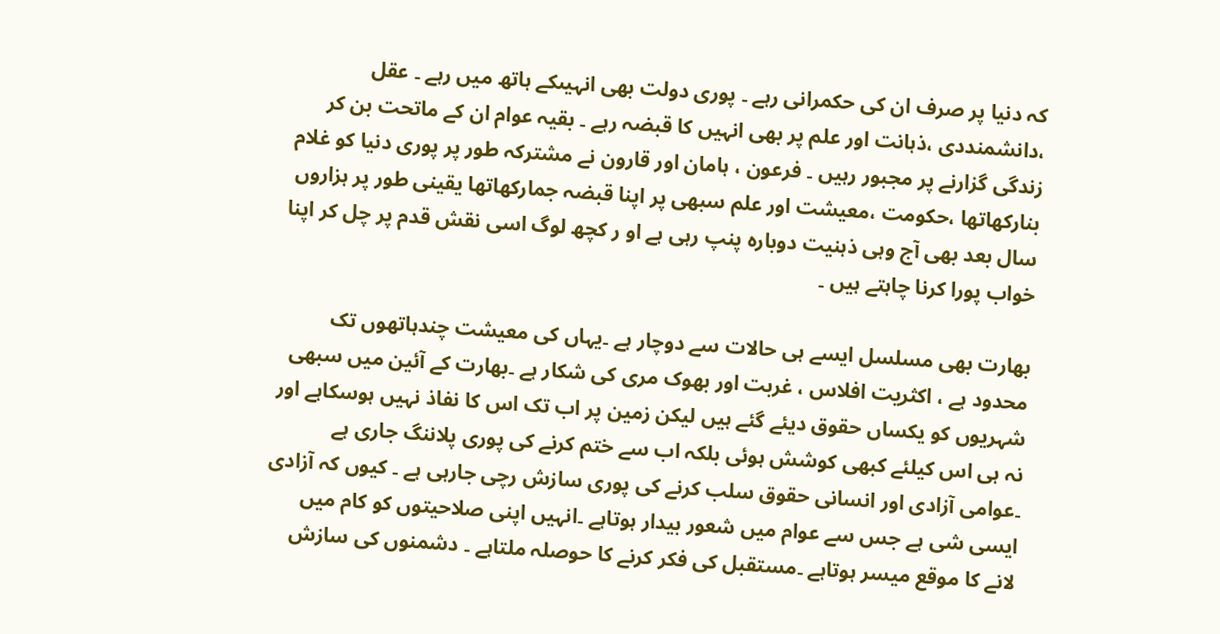کہ دنیا پر صرف ان کی حکمرانی رہے ۔ پوری دولت بھی انہیںکے ہاتھ میں رہے ۔ عقل ،دانشمنددی ،ذہانت اور علم پر بھی انہیں کا قبضہ رہے ۔ بقیہ عوام ان کے ماتحت بن کر زندگی گزارنے پر مجبور رہیں ۔ فرعون ، ہامان اور قارون نے مشترکہ طور پر پوری دنیا کو غلام بنارکھاتھا ،حکومت ،معیشت اور علم سبھی پر اپنا قبضہ جمارکھاتھا یقینی طور پر ہزاروں سال بعد بھی آج وہی ذہنیت دوبارہ پنپ رہی ہے او ر کچھ لوگ اسی نقش قدم پر چل کر اپنا خواب پورا کرنا چاہتے ہیں ۔

بھارت بھی مسلسل ایسے ہی حالات سے دوچار ہے ۔یہاں کی معیشت چندہاتھوں تک محدود ہے ، اکثریت افلاس ، غربت اور بھوک مری کی شکار ہے ۔بھارت کے آئین میں سبھی شہریوں کو یکساں حقوق دیئے گئے ہیں لیکن زمین پر اب تک اس کا نفاذ نہیں ہوسکاہے اور نہ ہی اس کیلئے کبھی کوشش ہوئی بلکہ اب سے ختم کرنے کی پوری پلاننگ جاری ہے ۔عوامی آزادی اور انسانی حقوق سلب کرنے کی پوری سازش رچی جارہی ہے ۔ کیوں کہ آزادی ایسی شی ہے جس سے عوام میں شعور بیدار ہوتاہے ۔انہیں اپنی صلاحیتوں کو کام میں لانے کا موقع میسر ہوتاہے ۔مستقبل کی فکر کرنے کا حوصلہ ملتاہے ۔ دشمنوں کی سازش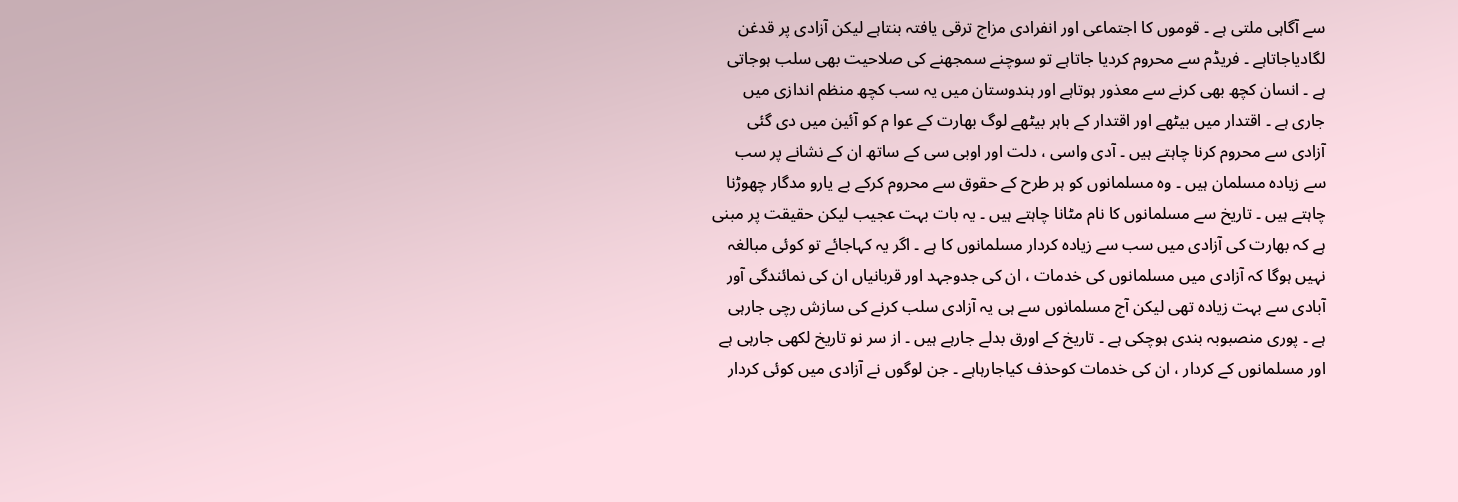سے آگاہی ملتی ہے ۔ قوموں کا اجتماعی اور انفرادی مزاج ترقی یافتہ بنتاہے لیکن آزادی پر قدغن لگادیاجاتاہے ۔ فریڈم سے محروم کردیا جاتاہے تو سوچنے سمجھنے کی صلاحیت بھی سلب ہوجاتی ہے ۔ انسان کچھ بھی کرنے سے معذور ہوتاہے اور ہندوستان میں یہ سب کچھ منظم اندازی میں جاری ہے ۔ اقتدار میں بیٹھے اور اقتدار کے باہر بیٹھے لوگ بھارت کے عوا م کو آئین میں دی گئی آزادی سے محروم کرنا چاہتے ہیں ۔ آدی واسی ، دلت اور اوبی سی کے ساتھ ان کے نشانے پر سب سے زیادہ مسلمان ہیں ۔ وہ مسلمانوں کو ہر طرح کے حقوق سے محروم کرکے بے یارو مدگار چھوڑنا چاہتے ہیں ۔ تاریخ سے مسلمانوں کا نام مٹانا چاہتے ہیں ۔ یہ بات بہت عجیب لیکن حقیقت پر مبنی ہے کہ بھارت کی آزادی میں سب سے زیادہ کردار مسلمانوں کا ہے ۔ اگر یہ کہاجائے تو کوئی مبالغہ نہیں ہوگا کہ آزادی میں مسلمانوں کی خدمات ، ان کی جدوجہد اور قربانیاں ان کی نمائندگی آور آبادی سے بہت زیادہ تھی لیکن آج مسلمانوں سے ہی یہ آزادی سلب کرنے کی سازش رچی جارہی ہے ۔ پوری منصبوبہ بندی ہوچکی ہے ۔ تاریخ کے اورق بدلے جارہے ہیں ۔ از سر نو تاریخ لکھی جارہی ہے اور مسلمانوں کے کردار ، ان کی خدمات کوحذف کیاجارہاہے ۔ جن لوگوں نے آزادی میں کوئی کردار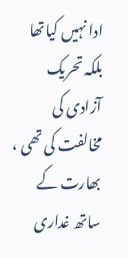ادا نہیں کیاتھا بلکہ تحریک آزادی کی مخالفت کی تھی ، بھارت کے ساتھ غداری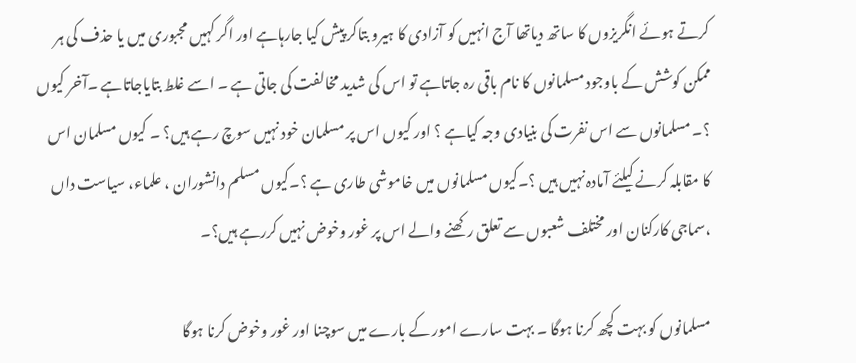کرتے ہوئے انگریزوں کا ساتھ دیاتھا آج انہیں کو آزادی کا ہیرو بتاکر پیش کیا جارہاہے اور اگر کہیں مجبوری میں یا حذف کی ہر ممکن کوشش کے باوجود مسلمانوں کا نام باقی رہ جاتاہے تو اس کی شدید مخالفت کی جاتی ہے ۔ اسے غلط بتایاجاتاہے ۔آخر کیوں ؟۔ مسلمانوں سے اس نفرت کی بنیادی وجہ کیاہے ؟ اور کیوں اس پر مسلمان خود نہیں سوچ رہے ہیں؟ ۔ کیوں مسلمان اس کا مقابلہ کرنے کیلئے آمادہ نہیں ہیں ؟۔کیوں مسلمانوں میں خاموشی طاری ہے ؟۔کیوں مسلم دانشوران ، علماء، سیاست داں ،سماجی کارکنان اور مختلف شعبوں سے تعلق رکھنے والے اس پر غور وخوض نہیں کررہے ہیں؟۔

مسلمانوں کو بہت کچھ کرنا ہوگا ۔ بہت سارے امور کے بارے میں سوچنا اور غور وخوض کرنا ہوگا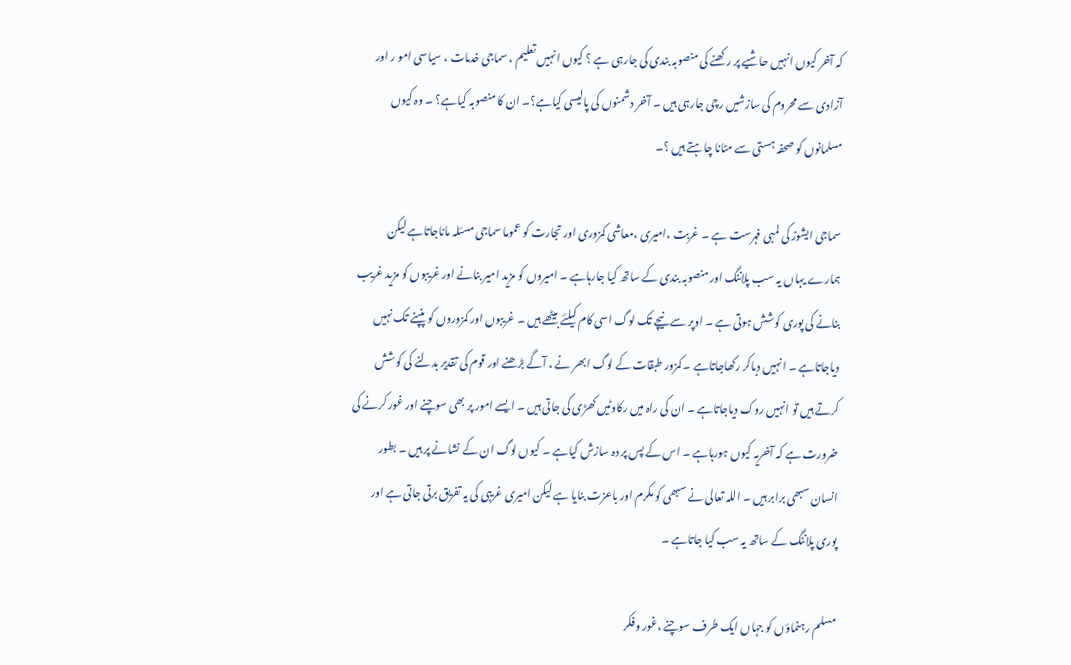کہ آخر کیوں انہیں حاشیے پر رکھنے کی منصوبہ بندی کی جارہی ہے ؟ کیوں انہیں تعلیم ، سماجی خدمات ، سیاسی امو ر اور آزادی سے محروم کی سازشیں رچی جارہی ہیں ۔ آخر دشمنوں کی پالیسی کیاہے؟۔ ان کا منصوبہ کیاہے؟ ۔ وہ کیوں مسلمانوں کو صحفہ ہستی سے مٹانا چاہتے ہیں ؟۔

سماجی ایشوز کی لمبی فہرست ہے ۔ غربت ،امیری ،معاشی کمزوری اور تجارت کو عموما سماجی مسئلہ ماناجاتاہے لیکن ہمارے یہاں یہ سب پلاننگ اور منصوبہ بندی کے ساتھ کیا جارہاہے ۔ امیروں کو مزید امیر بنانے اور غریبوں کو مزید غریب بنانے کی پوری کوشش ہوتی ہے ۔ اوپر سے نیچے تک لوگ اسی کام کیلئے بیٹھے ہیں ۔ غریبوں اور کمزوروں کو پنپنے تک نہیں دیاجاتاہے ۔ انہیں دباکر رکھاجاتاہے ۔ کمزور طبقات کے لوگ ابھر نے ، آگے بڑھنے اور قوم کی تقدیر بدلنے کی کوشش کرتے ہیں تو انہیں روک دیاجاتاہے ۔ ان کی راہ میں رکاوٹیں کھڑی کی جاتی ہیں ۔ ایسے امور پر بھی سوچنے اور غور کرنے کی ضرورت ہے کہ آخریہ کیوں ہورہاہے ۔ اس کے پس پر دہ سازش کیاہے ۔ کیوں لوگ ان کے نشانے پر ہیں ۔ بطور انسان سبھی برابر ہیں ۔ اللہ تعالی نے سبھی کو مکرم اور باعزت بنایا ہے لیکن امیری غریبی کی یہ تفریق برتی جاتی ہے اور پوری پلاننگ کے ساتھ یہ سب کیا جاتاہے ۔

مسلم رہنماؤں کو جہاں ایک طرف سوچنے ،غور وفکر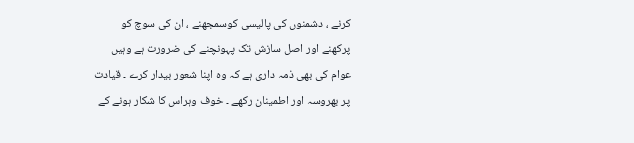کرنے ، دشمنوں کی پالیسی کوسمجھنے ، ان کی سوچ کو پرکھنے اور اصل سازش تک پہونچنے کی ضرورت ہے وہیں عوام کی بھی ذمہ داری ہے کہ وہ اپنا شعور بیدار کرے ۔ قیادت پر بھروسہ اور اطمینان رکھے ۔ خوف وہراس کا شکار ہونے کے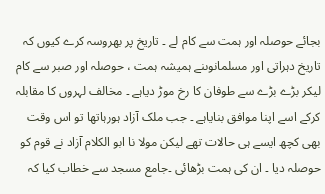بجائے حوصلہ اور ہمت سے کام لے ۔ تاریخ پر بھروسہ کرے کیوں کہ تاریخ دہراتی اور مسلمانوںنے ہمیشہ ہمت ، حوصلہ اور صبر سے کام لیکر بڑے بڑے سے طوفان کا رخ موڑ دیاہے ۔ مخالف لہروں کا مقابلہ کرکے اسے اپنا موافق بنایاہے ۔ جب ملک آزاد ہورہاتھا تو اس وقت بھی کچھ ایسے ہی حالات تھے لیکن مولا نا ابو الکلام آزاد نے قوم کو حوصلہ دیا ۔ ان کی ہمت بڑھائی ۔جامع مسجد سے خطاب کیا کہ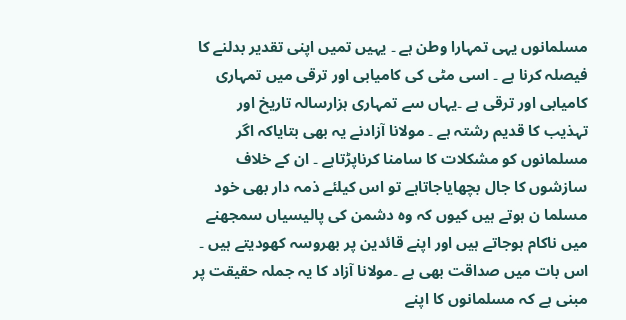مسلمانوں یہی تمہارا وطن ہے ۔ یہیں تمیں اپنی تقدیر بدلنے کا فیصلہ کرنا ہے ۔ اسی مٹی کی کامیابی اور ترقی میں تمہاری کامیابی اور ترقی ہے ۔یہاں سے تمہاری ہزارسالہ تاریخ اور تہذیب کا قدیم رشتہ ہے ۔ مولانا آزادنے یہ بھی بتایاکہ اگر مسلمانوں کو مشکلات کا سامنا کرناپڑتاہے ۔ ان کے خلاف سازشوں کا جال بچھایاجاتاہے تو اس کیلئے ذمہ دار بھی خود مسلما ن ہوتے ہیں کیوں کہ وہ دشمن کی پالیسیاں سمجھنے میں ناکام ہوجاتے ہیں اور اپنے قائدین پر بھروسہ کھودیتے ہیں ۔ اس بات میں صداقت بھی ہے ۔مولانا آزاد کا یہ جملہ حقیقت پر مبنی ہے کہ مسلمانوں کا اپنے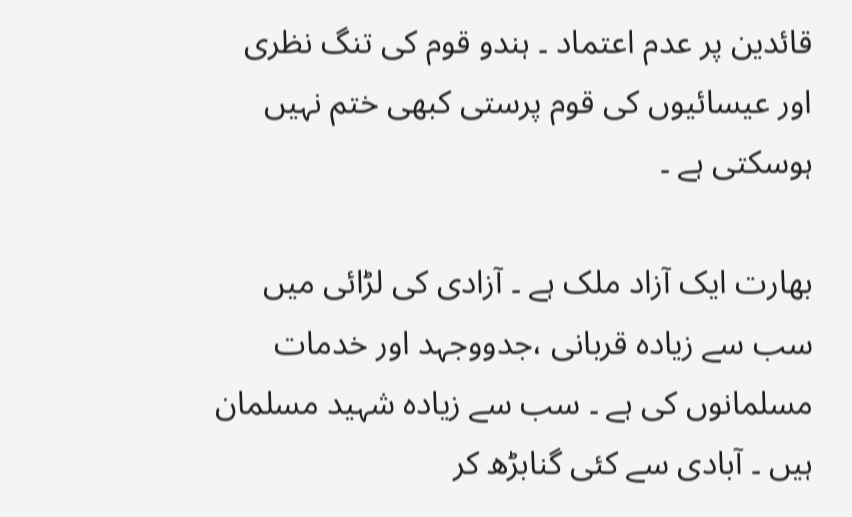قائدین پر عدم اعتماد ۔ ہندو قوم کی تنگ نظری اور عیسائیوں کی قوم پرستی کبھی ختم نہیں ہوسکتی ہے ۔

بھارت ایک آزاد ملک ہے ۔ آزادی کی لڑائی میں سب سے زیادہ قربانی ،جدووجہد اور خدمات مسلمانوں کی ہے ۔ سب سے زیادہ شہید مسلمان ہیں ۔ آبادی سے کئی گنابڑھ کر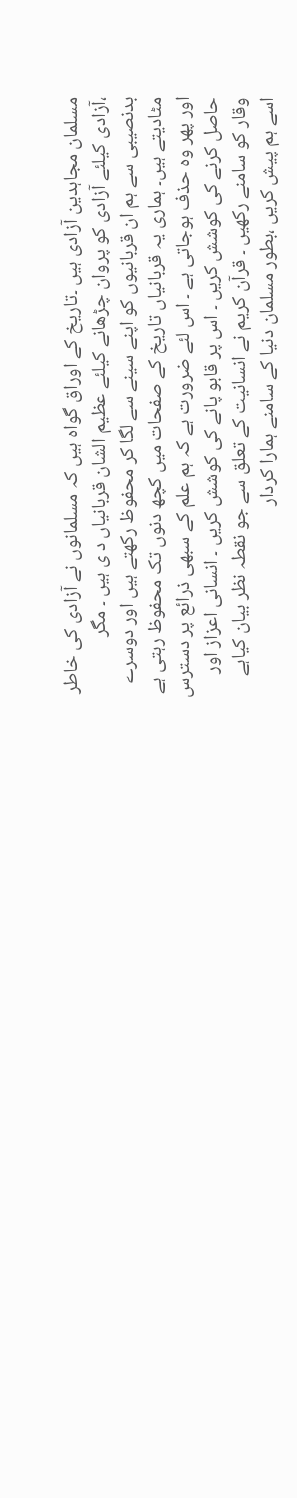مسلمان مجاہدین آزادی ہیں ۔تاریخ کے اوراق گواہ ہیں کہ مسلمانوں نے آزادی کی خاطر ،آزادی کیلئے آزادی کو پروان چڑھانے کیلئے عظیم الشان قربانیاں د ی ہیں ۔ مگر بدنصیبی سے ہم ان قربانیوں کو اپنے سینے سے لگا کر محفوظ رکھتے ہیں اور دوسرے مٹادیتے ہیں۔ ہماری یہ قربانیاں تاریخ کے صفحات میں کچھ دنوں تک محفوظ رہتی ہے اور پھر وہ حذف ہوجاتی ہے ۔ اس لئے ضرورت ہے کہ ہم علم کے سبھی ذرائع پر دسترس حاصل کرنے کی کوشش کریں ۔ اس پر قابو پانے کی کوشش کریں ۔ انسانی اعزاز اور وقار کو سامنے رکھیں ۔ قرآن کریم نے انسانیت کے تعلق سے جو نقطہ نظر بیان کیاہے اسے ہم پیش کریں ،بطور مسلمان دنیا کے سامنے ہمارا کردار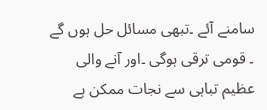سامنے آئے ۔تبھی مسائل حل ہوں گے ۔ قومی ترقی ہوگی ۔اور آنے والی عظیم تباہی سے نجات ممکن ہے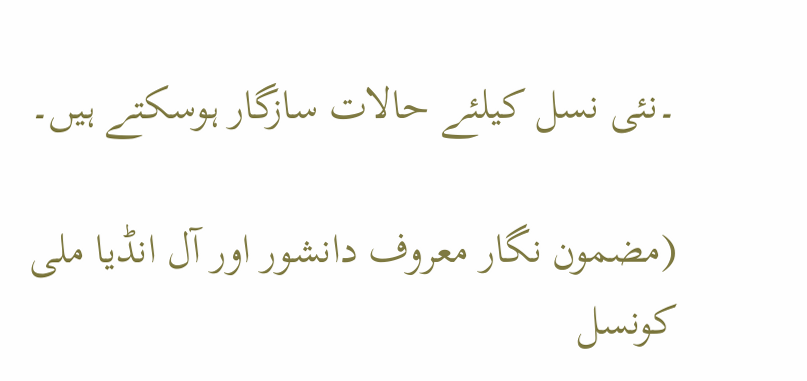۔نئی نسل کیلئے حالات سازگار ہوسکتے ہیں۔

(مضمون نگار معروف دانشور اور آل انڈیا ملی کونسل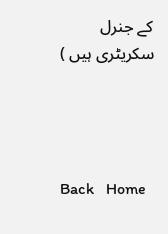کے جنرل سکریٹری ہیں )




Back   Home